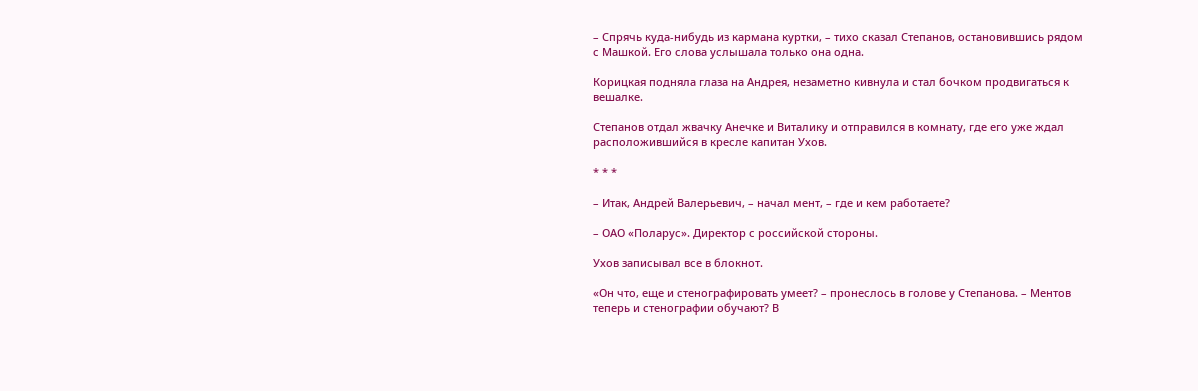– Спрячь куда-нибудь из кармана куртки, – тихо сказал Степанов, остановившись рядом с Машкой. Его слова услышала только она одна.

Корицкая подняла глаза на Андрея, незаметно кивнула и стал бочком продвигаться к вешалке.

Степанов отдал жвачку Анечке и Виталику и отправился в комнату, где его уже ждал расположившийся в кресле капитан Ухов.

* * *

– Итак, Андрей Валерьевич, – начал мент, – где и кем работаете?

– ОАО «Поларус». Директор с российской стороны.

Ухов записывал все в блокнот.

«Он что, еще и стенографировать умеет? – пронеслось в голове у Степанова. – Ментов теперь и стенографии обучают? В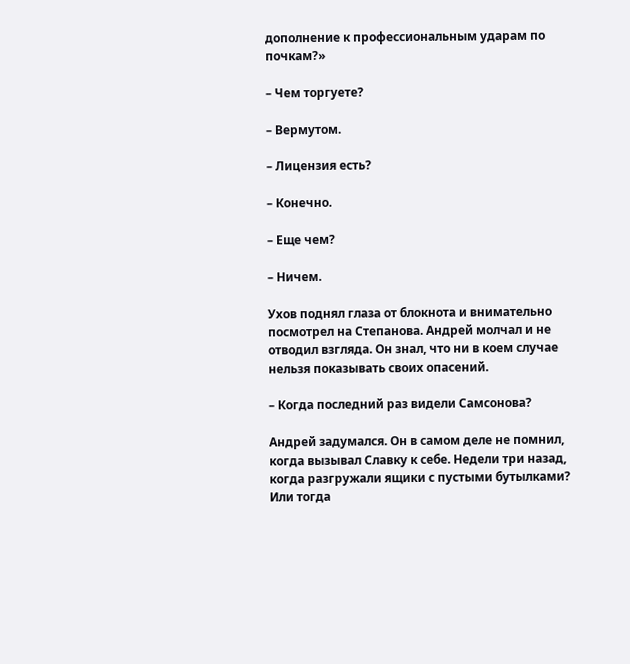дополнение к профессиональным ударам по почкам?»

– Чем торгуете?

– Вермутом.

– Лицензия есть?

– Конечно.

– Еще чем?

– Ничем.

Ухов поднял глаза от блокнота и внимательно посмотрел на Степанова. Андрей молчал и не отводил взгляда. Он знал, что ни в коем случае нельзя показывать своих опасений.

– Когда последний раз видели Самсонова?

Андрей задумался. Он в самом деле не помнил, когда вызывал Славку к себе. Недели три назад, когда разгружали ящики с пустыми бутылками? Или тогда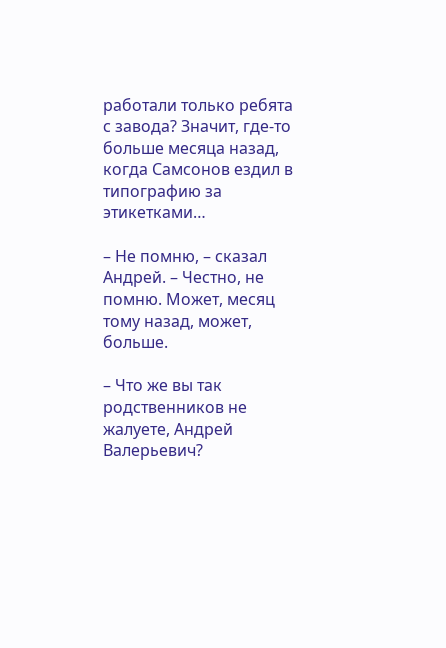работали только ребята с завода? Значит, где-то больше месяца назад, когда Самсонов ездил в типографию за этикетками…

– Не помню, – сказал Андрей. – Честно, не помню. Может, месяц тому назад, может, больше.

– Что же вы так родственников не жалуете, Андрей Валерьевич?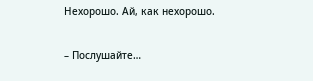Нехорошо. Ай, как нехорошо.

– Послушайте…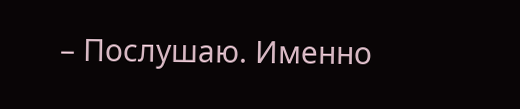– Послушаю. Именно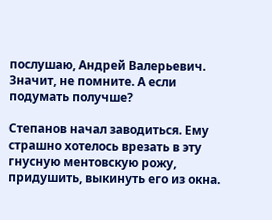послушаю, Андрей Валерьевич. Значит, не помните. А если подумать получше?

Степанов начал заводиться. Ему страшно хотелось врезать в эту гнусную ментовскую рожу, придушить, выкинуть его из окна.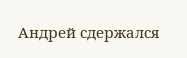Андрей сдержался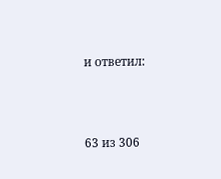и ответил:



63 из 306